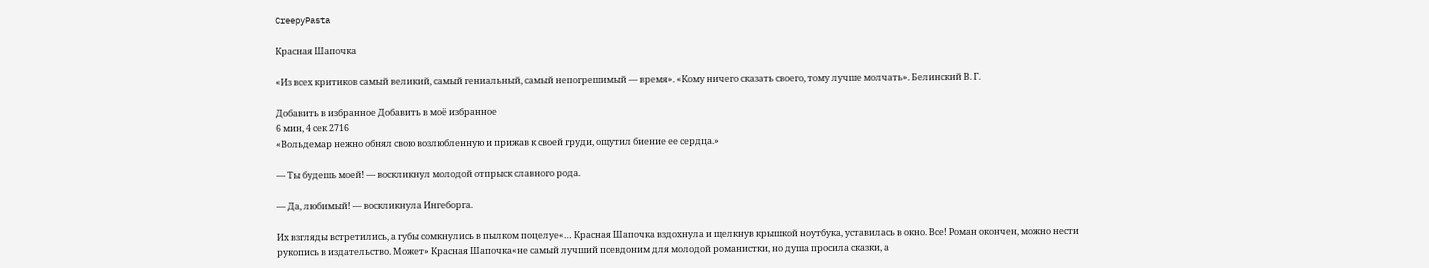CreepyPasta

Красная Шапочка

«Из всех критиков самый великий, самый гениальный, самый непогрешимый — время». «Кому ничего сказать своего, тому лучше молчать». Белинский В. Г.

Добавить в избранное Добавить в моё избранное
6 мин, 4 сек 2716
«Вольдемар нежно обнял свою возлюбленную и прижав к своей груди, ощутил биение ее сердца.»

— Ты будешь моей! — воскликнул молодой отпрыск славного рода.

— Да, любимый! — воскликнула Ингеборга.

Их взгляды встретились, а губы сомкнулись в пылком поцелуе«… Красная Шапочка вздохнула и щелкнув крышкой ноутбука, уставилась в окно. Все! Роман окончен, можно нести рукопись в издательство. Может» Красная Шапочка«не самый лучший псевдоним для молодой романистки, но душа просила сказки, а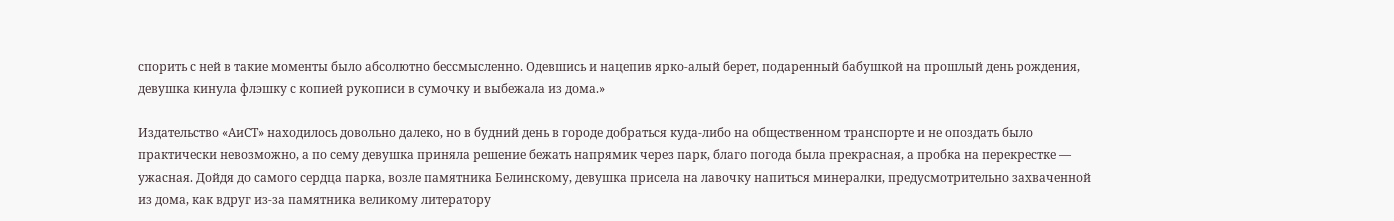спорить с ней в такие моменты было абсолютно бессмысленно. Одевшись и нацепив ярко-алый берет, подаренный бабушкой на прошлый день рождения, девушка кинула флэшку с копией рукописи в сумочку и выбежала из дома.»

Издательство «АиСТ» находилось довольно далеко, но в будний день в городе добраться куда-либо на общественном транспорте и не опоздать было практически невозможно, а по сему девушка приняла решение бежать напрямик через парк, благо погода была прекрасная, а пробка на перекрестке — ужасная. Дойдя до самого сердца парка, возле памятника Белинскому, девушка присела на лавочку напиться минералки, предусмотрительно захваченной из дома, как вдруг из-за памятника великому литератору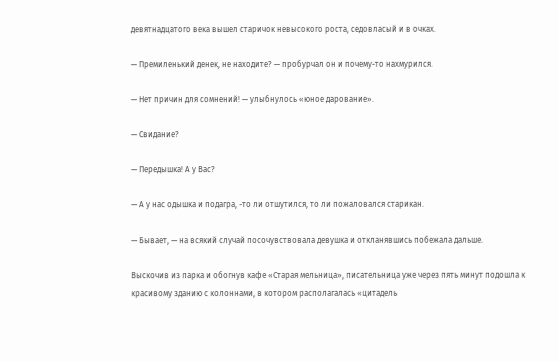девятнадцатого века вышел старичок невысокого роста, седовласый и в очках.

— Премиленький денек, не находите? — пробурчал он и почему-то нахмурился.

— Нет причин для сомнений! — улыбнулось «юное дарование».

— Свидание?

— Передышка! А у Вас?

— А у нас одышка и подагра, -то ли отшутился, то ли пожаловался старикан.

— Бывает, — на всякий случай посочувствовала девушка и откланявшись побежала дальше.

Выскочив из парка и обогнув кафе «Старая мельница», писательница уже через пять минут подошла к красивому зданию с колоннами, в котором располагалась «цитадель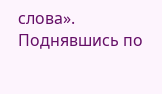слова». Поднявшись по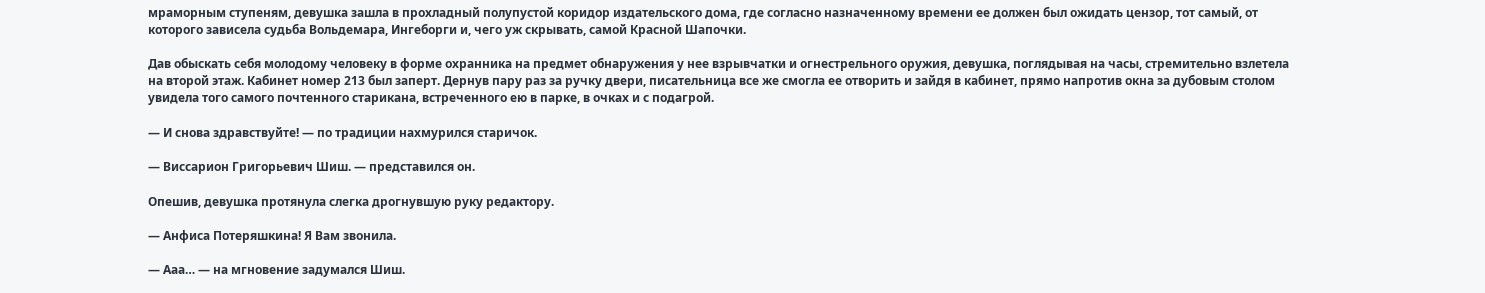мраморным ступеням, девушка зашла в прохладный полупустой коридор издательского дома, где согласно назначенному времени ее должен был ожидать цензор, тот самый, от которого зависела судьба Вольдемара, Ингеборги и, чего уж скрывать, самой Красной Шапочки.

Дав обыскать себя молодому человеку в форме охранника на предмет обнаружения у нее взрывчатки и огнестрельного оружия, девушка, поглядывая на часы, стремительно взлетела на второй этаж. Кабинет номер 213 был заперт. Дернув пару раз за ручку двери, писательница все же смогла ее отворить и зайдя в кабинет, прямо напротив окна за дубовым столом увидела того самого почтенного старикана, встреченного ею в парке, в очках и с подагрой.

— И снова здравствуйте! — по традиции нахмурился старичок.

— Виссарион Григорьевич Шиш. — представился он.

Опешив, девушка протянула слегка дрогнувшую руку редактору.

— Анфиса Потеряшкина! Я Вам звонила.

— Ааа… — на мгновение задумался Шиш.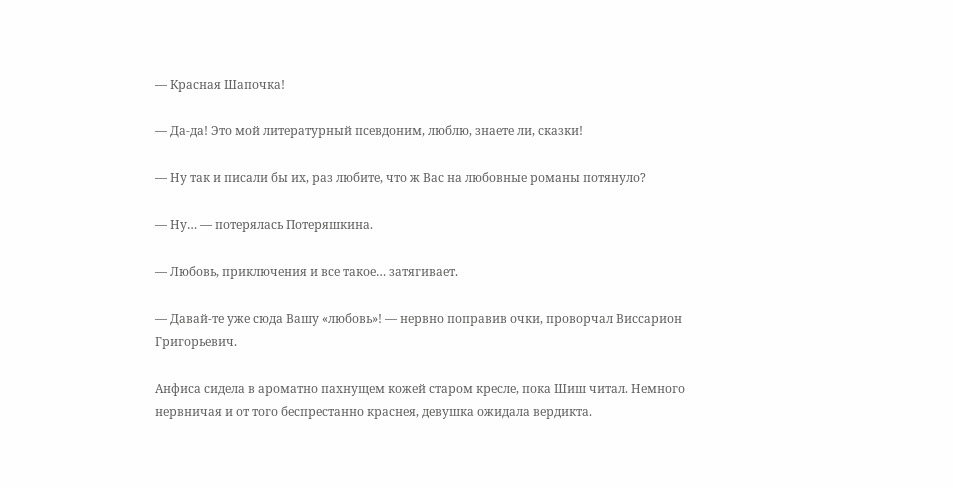— Красная Шапочка!

— Да-да! Это мой литературный псевдоним, люблю, знаете ли, сказки!

— Ну так и писали бы их, раз любите, что ж Вас на любовные романы потянуло?

— Ну… — потерялась Потеряшкина.

— Любовь, приключения и все такое… затягивает.

— Давай-те уже сюда Вашу «любовь»! — нервно поправив очки, проворчал Виссарион Григорьевич.

Анфиса сидела в ароматно пахнущем кожей старом кресле, пока Шиш читал. Немного нервничая и от того беспрестанно краснея, девушка ожидала вердикта.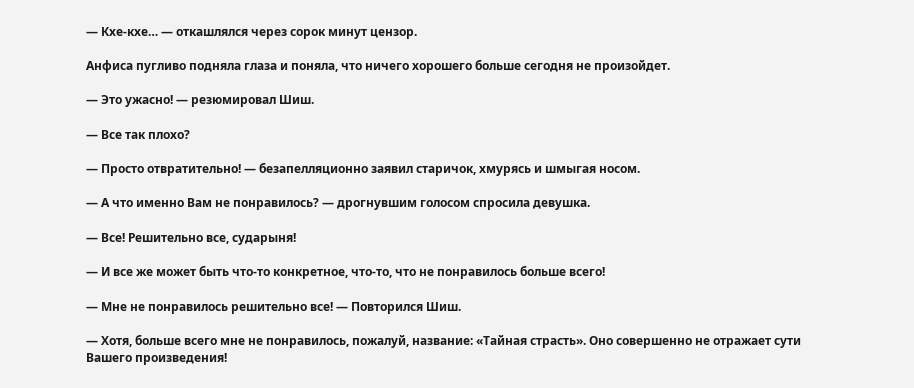— Кхе-кхе… — откашлялся через сорок минут цензор.

Анфиса пугливо подняла глаза и поняла, что ничего хорошего больше сегодня не произойдет.

— Это ужасно! — резюмировал Шиш.

— Все так плохо?

— Просто отвратительно! — безапелляционно заявил старичок, хмурясь и шмыгая носом.

— А что именно Вам не понравилось? — дрогнувшим голосом спросила девушка.

— Все! Решительно все, сударыня!

— И все же может быть что-то конкретное, что-то, что не понравилось больше всего!

— Мне не понравилось решительно все! — Повторился Шиш.

— Хотя, больше всего мне не понравилось, пожалуй, название: «Тайная страсть». Оно совершенно не отражает сути Вашего произведения!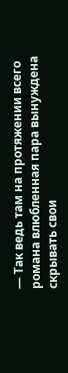— Так ведь там на протяжении всего романа влюбленная пара вынуждена скрывать свои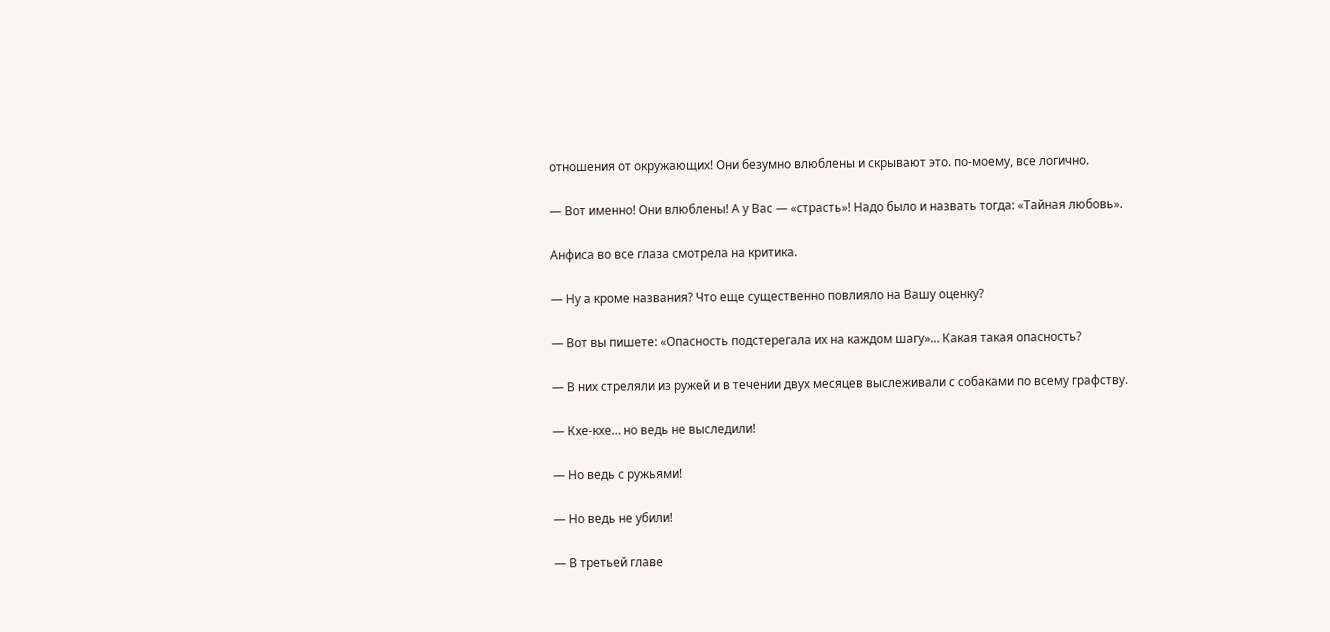отношения от окружающих! Они безумно влюблены и скрывают это. по-моему, все логично.

— Вот именно! Они влюблены! А у Вас — «страсть»! Надо было и назвать тогда: «Тайная любовь».

Анфиса во все глаза смотрела на критика.

— Ну а кроме названия? Что еще существенно повлияло на Вашу оценку?

— Вот вы пишете: «Опасность подстерегала их на каждом шагу»… Какая такая опасность?

— В них стреляли из ружей и в течении двух месяцев выслеживали с собаками по всему графству.

— Кхе-кхе… но ведь не выследили!

— Но ведь с ружьями!

— Но ведь не убили!

— В третьей главе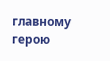главному герою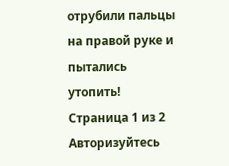отрубили пальцы на правой руке и пытались утопить!
Страница 1 из 2
Авторизуйтесь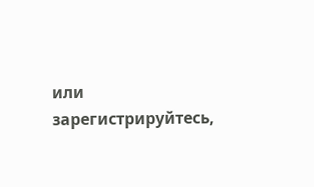или зарегистрируйтесь,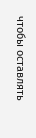чтобы оставлять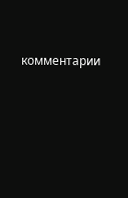комментарии